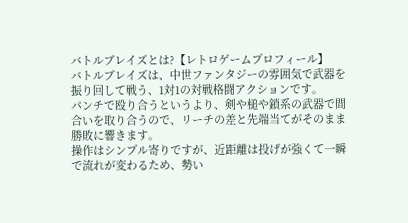バトルブレイズとは?【レトロゲームプロフィール】
バトルブレイズは、中世ファンタジーの雰囲気で武器を振り回して戦う、1対1の対戦格闘アクションです。
パンチで殴り合うというより、剣や槌や鎖系の武器で間合いを取り合うので、リーチの差と先端当てがそのまま勝敗に響きます。
操作はシンプル寄りですが、近距離は投げが強くて一瞬で流れが変わるため、勢い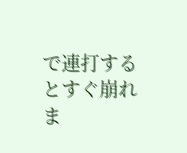で連打するとすぐ崩れま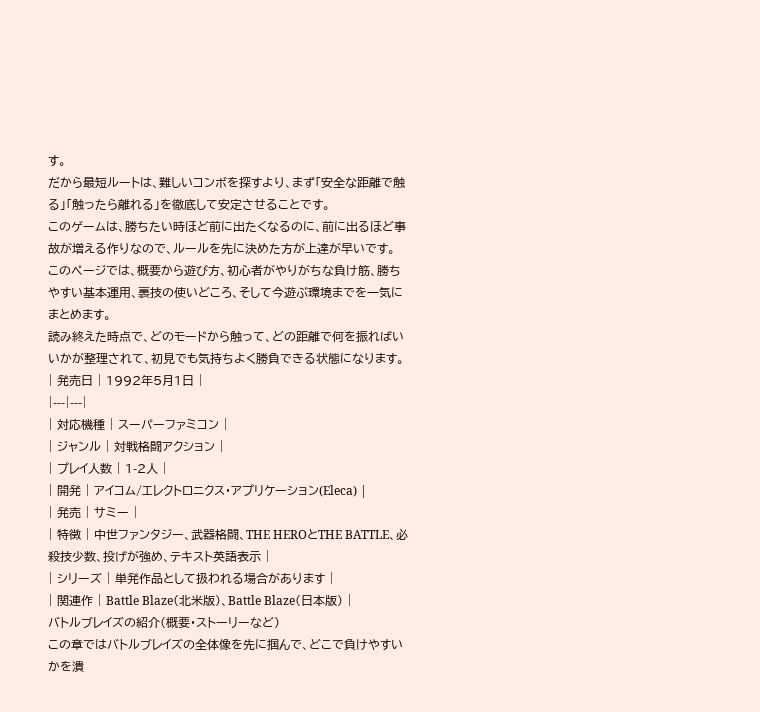す。
だから最短ルートは、難しいコンボを探すより、まず「安全な距離で触る」「触ったら離れる」を徹底して安定させることです。
このゲームは、勝ちたい時ほど前に出たくなるのに、前に出るほど事故が増える作りなので、ルールを先に決めた方が上達が早いです。
このページでは、概要から遊び方、初心者がやりがちな負け筋、勝ちやすい基本運用、裏技の使いどころ、そして今遊ぶ環境までを一気にまとめます。
読み終えた時点で、どのモードから触って、どの距離で何を振ればいいかが整理されて、初見でも気持ちよく勝負できる状態になります。
| 発売日 | 1992年5月1日 |
|---|---|
| 対応機種 | スーパーファミコン |
| ジャンル | 対戦格闘アクション |
| プレイ人数 | 1-2人 |
| 開発 | アイコム/エレクトロニクス・アプリケーション(Eleca) |
| 発売 | サミー |
| 特徴 | 中世ファンタジー、武器格闘、THE HEROとTHE BATTLE、必殺技少数、投げが強め、テキスト英語表示 |
| シリーズ | 単発作品として扱われる場合があります |
| 関連作 | Battle Blaze(北米版)、Battle Blaze(日本版) |
バトルブレイズの紹介(概要・ストーリーなど)
この章ではバトルブレイズの全体像を先に掴んで、どこで負けやすいかを潰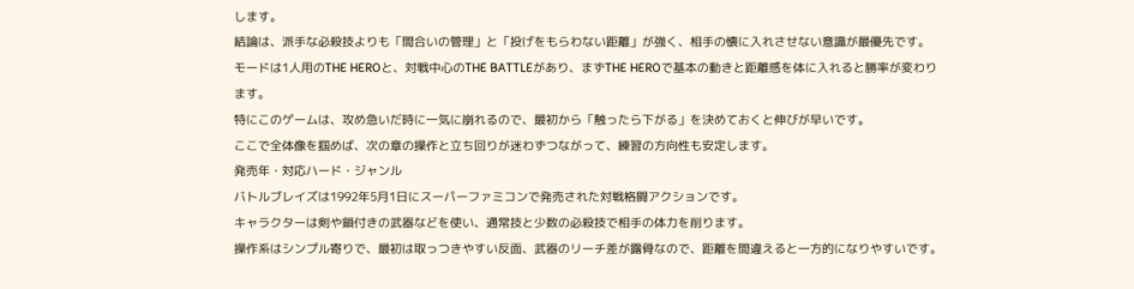します。
結論は、派手な必殺技よりも「間合いの管理」と「投げをもらわない距離」が強く、相手の懐に入れさせない意識が最優先です。
モードは1人用のTHE HEROと、対戦中心のTHE BATTLEがあり、まずTHE HEROで基本の動きと距離感を体に入れると勝率が変わります。
特にこのゲームは、攻め急いだ時に一気に崩れるので、最初から「触ったら下がる」を決めておくと伸びが早いです。
ここで全体像を掴めば、次の章の操作と立ち回りが迷わずつながって、練習の方向性も安定します。
発売年・対応ハード・ジャンル
バトルブレイズは1992年5月1日にスーパーファミコンで発売された対戦格闘アクションです。
キャラクターは剣や鎖付きの武器などを使い、通常技と少数の必殺技で相手の体力を削ります。
操作系はシンプル寄りで、最初は取っつきやすい反面、武器のリーチ差が露骨なので、距離を間違えると一方的になりやすいです。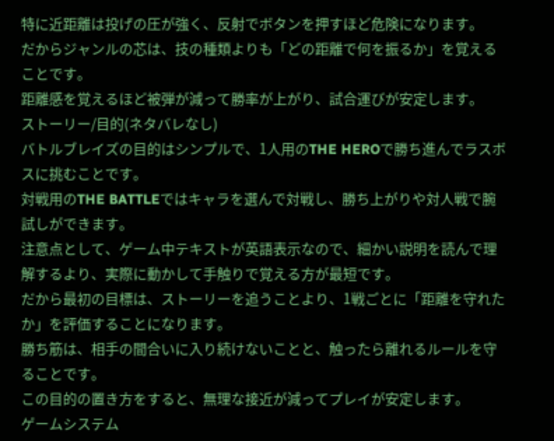特に近距離は投げの圧が強く、反射でボタンを押すほど危険になります。
だからジャンルの芯は、技の種類よりも「どの距離で何を振るか」を覚えることです。
距離感を覚えるほど被弾が減って勝率が上がり、試合運びが安定します。
ストーリー/目的(ネタバレなし)
バトルブレイズの目的はシンプルで、1人用のTHE HEROで勝ち進んでラスボスに挑むことです。
対戦用のTHE BATTLEではキャラを選んで対戦し、勝ち上がりや対人戦で腕試しができます。
注意点として、ゲーム中テキストが英語表示なので、細かい説明を読んで理解するより、実際に動かして手触りで覚える方が最短です。
だから最初の目標は、ストーリーを追うことより、1戦ごとに「距離を守れたか」を評価することになります。
勝ち筋は、相手の間合いに入り続けないことと、触ったら離れるルールを守ることです。
この目的の置き方をすると、無理な接近が減ってプレイが安定します。
ゲームシステム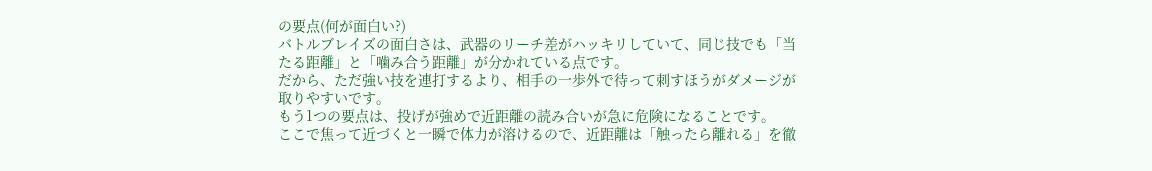の要点(何が面白い?)
バトルブレイズの面白さは、武器のリーチ差がハッキリしていて、同じ技でも「当たる距離」と「噛み合う距離」が分かれている点です。
だから、ただ強い技を連打するより、相手の一歩外で待って刺すほうがダメージが取りやすいです。
もう1つの要点は、投げが強めで近距離の読み合いが急に危険になることです。
ここで焦って近づくと一瞬で体力が溶けるので、近距離は「触ったら離れる」を徹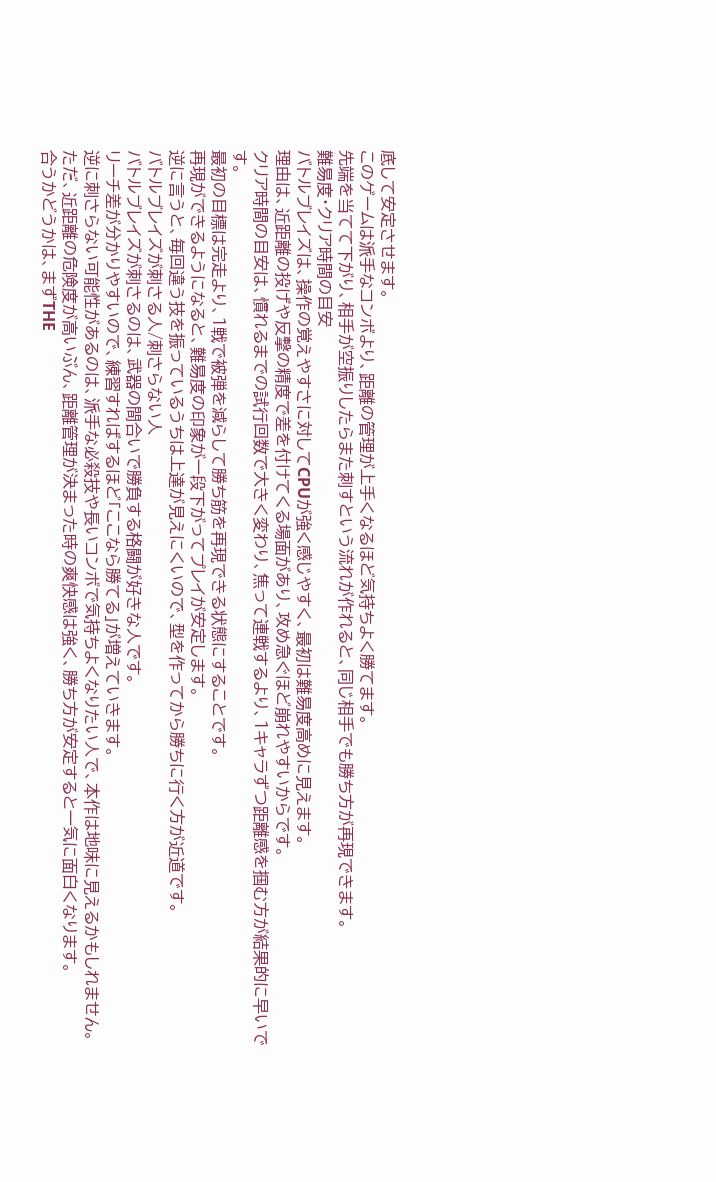底して安定させます。
このゲームは派手なコンボより、距離の管理が上手くなるほど気持ちよく勝てます。
先端を当てて下がり、相手が空振りしたらまた刺すという流れが作れると、同じ相手でも勝ち方が再現できます。
難易度・クリア時間の目安
バトルブレイズは、操作の覚えやすさに対してCPUが強く感じやすく、最初は難易度高めに見えます。
理由は、近距離の投げや反撃の精度で差を付けてくる場面があり、攻め急ぐほど崩れやすいからです。
クリア時間の目安は、慣れるまでの試行回数で大きく変わり、焦って連戦するより、1キャラずつ距離感を掴む方が結果的に早いです。
最初の目標は完走より、1戦で被弾を減らして勝ち筋を再現できる状態にすることです。
再現ができるようになると、難易度の印象が一段下がってプレイが安定します。
逆に言うと、毎回違う技を振っているうちは上達が見えにくいので、型を作ってから勝ちに行く方が近道です。
バトルブレイズが刺さる人/刺さらない人
バトルブレイズが刺さるのは、武器の間合いで勝負する格闘が好きな人です。
リーチ差が分かりやすいので、練習すればするほど「ここなら勝てる」が増えていきます。
逆に刺さらない可能性があるのは、派手な必殺技や長いコンボで気持ちよくなりたい人で、本作は地味に見えるかもしれません。
ただ、近距離の危険度が高いぶん、距離管理が決まった時の爽快感は強く、勝ち方が安定すると一気に面白くなります。
合うかどうかは、まずTHE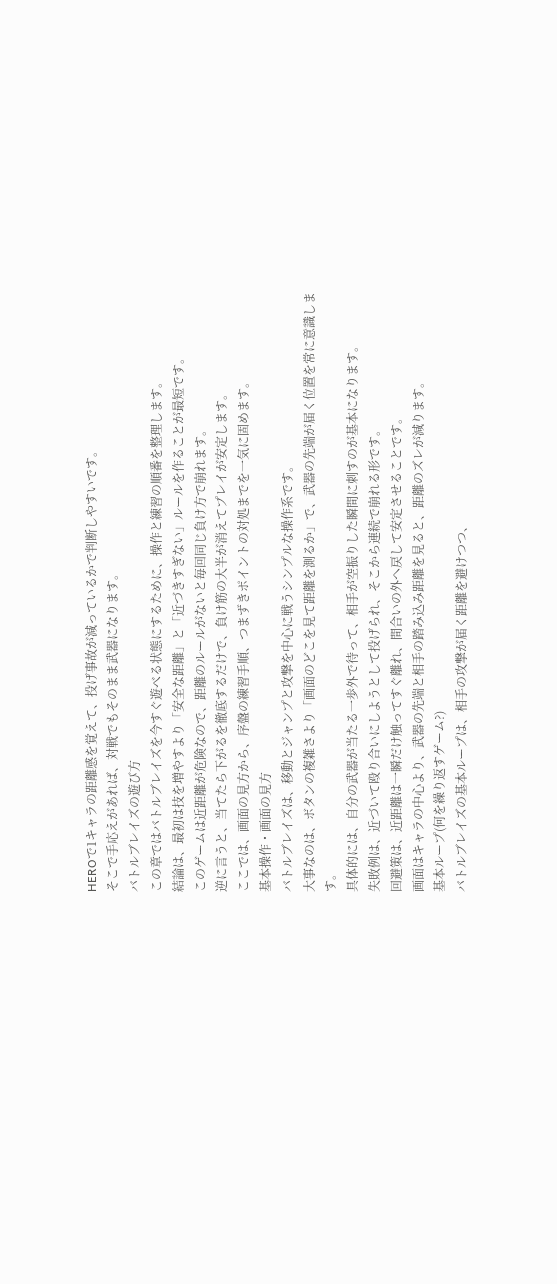HEROで1キャラの距離感を覚えて、投げ事故が減っているかで判断しやすいです。
そこで手応えがあれば、対戦でもそのまま武器になります。
バトルブレイズの遊び方
この章ではバトルブレイズを今すぐ遊べる状態にするために、操作と練習の順番を整理します。
結論は、最初は技を増やすより「安全な距離」と「近づきすぎない」ルールを作ることが最短です。
このゲームは近距離が危険なので、距離のルールがないと毎回同じ負け方で崩れます。
逆に言うと、当てたら下がるを徹底するだけで、負け筋の大半が消えてプレイが安定します。
ここでは、画面の見方から、序盤の練習手順、つまずきポイントの対処までを一気に固めます。
基本操作・画面の見方
バトルブレイズは、移動とジャンプと攻撃を中心に戦うシンプルな操作系です。
大事なのは、ボタンの複雑さより「画面のどこを見て距離を測るか」で、武器の先端が届く位置を常に意識します。
具体的には、自分の武器が当たる一歩外で待って、相手が空振りした瞬間に刺すのが基本になります。
失敗例は、近づいて殴り合いにしようとして投げられ、そこから連続で崩れる形です。
回避策は、近距離は一瞬だけ触ってすぐ離れ、間合いの外へ戻して安定させることです。
画面はキャラの中心より、武器の先端と相手の踏み込み距離を見ると、距離のズレが減ります。
基本ループ(何を繰り返すゲーム?)
バトルブレイズの基本ループは、相手の攻撃が届く距離を避けつつ、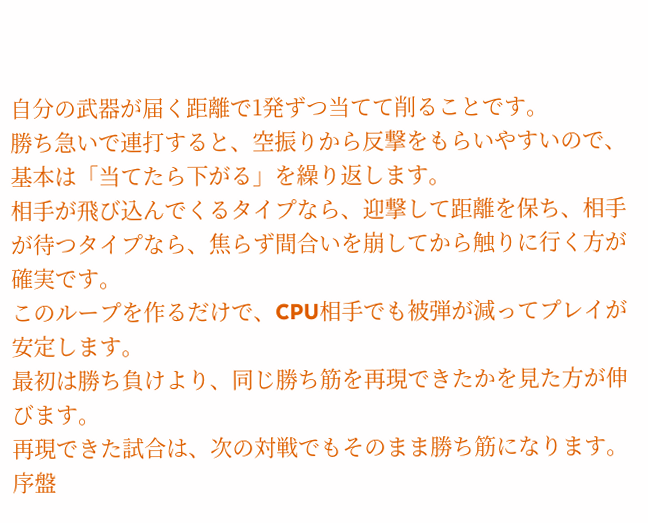自分の武器が届く距離で1発ずつ当てて削ることです。
勝ち急いで連打すると、空振りから反撃をもらいやすいので、基本は「当てたら下がる」を繰り返します。
相手が飛び込んでくるタイプなら、迎撃して距離を保ち、相手が待つタイプなら、焦らず間合いを崩してから触りに行く方が確実です。
このループを作るだけで、CPU相手でも被弾が減ってプレイが安定します。
最初は勝ち負けより、同じ勝ち筋を再現できたかを見た方が伸びます。
再現できた試合は、次の対戦でもそのまま勝ち筋になります。
序盤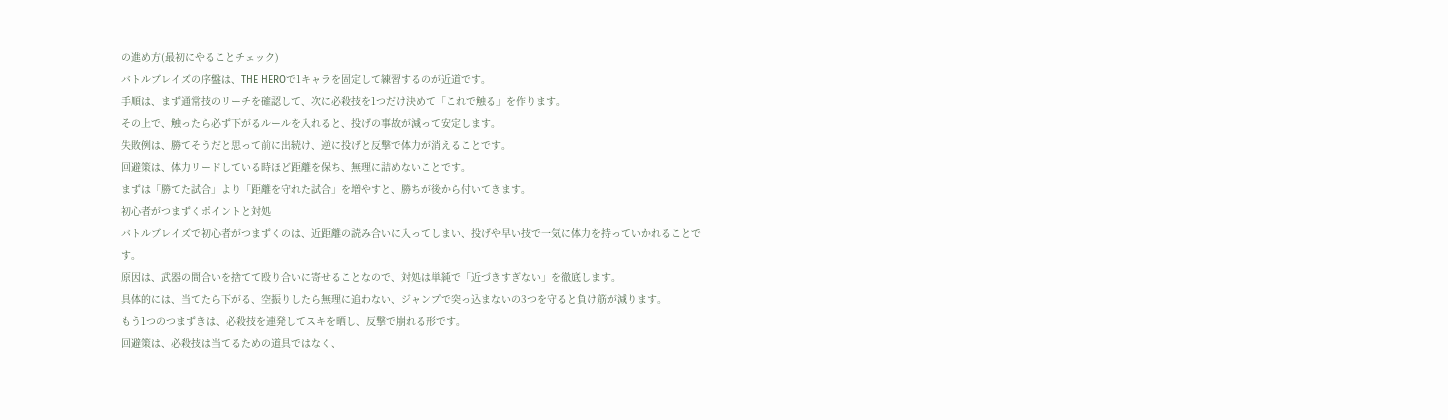の進め方(最初にやることチェック)
バトルブレイズの序盤は、THE HEROで1キャラを固定して練習するのが近道です。
手順は、まず通常技のリーチを確認して、次に必殺技を1つだけ決めて「これで触る」を作ります。
その上で、触ったら必ず下がるルールを入れると、投げの事故が減って安定します。
失敗例は、勝てそうだと思って前に出続け、逆に投げと反撃で体力が消えることです。
回避策は、体力リードしている時ほど距離を保ち、無理に詰めないことです。
まずは「勝てた試合」より「距離を守れた試合」を増やすと、勝ちが後から付いてきます。
初心者がつまずくポイントと対処
バトルブレイズで初心者がつまずくのは、近距離の読み合いに入ってしまい、投げや早い技で一気に体力を持っていかれることです。
原因は、武器の間合いを捨てて殴り合いに寄せることなので、対処は単純で「近づきすぎない」を徹底します。
具体的には、当てたら下がる、空振りしたら無理に追わない、ジャンプで突っ込まないの3つを守ると負け筋が減ります。
もう1つのつまずきは、必殺技を連発してスキを晒し、反撃で崩れる形です。
回避策は、必殺技は当てるための道具ではなく、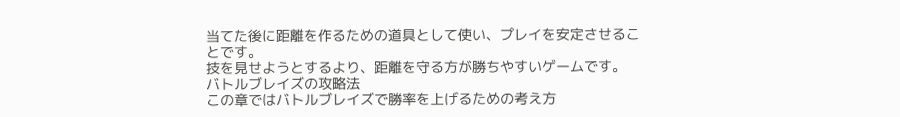当てた後に距離を作るための道具として使い、プレイを安定させることです。
技を見せようとするより、距離を守る方が勝ちやすいゲームです。
バトルブレイズの攻略法
この章ではバトルブレイズで勝率を上げるための考え方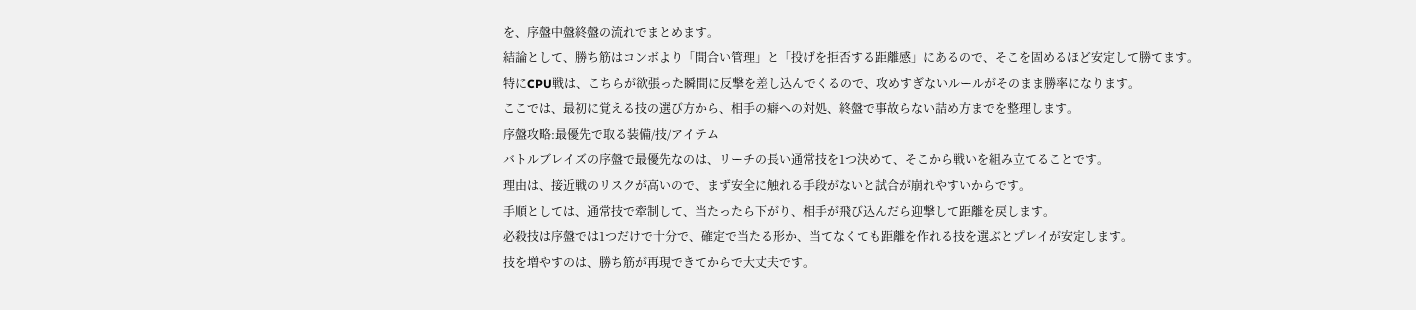を、序盤中盤終盤の流れでまとめます。
結論として、勝ち筋はコンボより「間合い管理」と「投げを拒否する距離感」にあるので、そこを固めるほど安定して勝てます。
特にCPU戦は、こちらが欲張った瞬間に反撃を差し込んでくるので、攻めすぎないルールがそのまま勝率になります。
ここでは、最初に覚える技の選び方から、相手の癖への対処、終盤で事故らない詰め方までを整理します。
序盤攻略:最優先で取る装備/技/アイテム
バトルブレイズの序盤で最優先なのは、リーチの長い通常技を1つ決めて、そこから戦いを組み立てることです。
理由は、接近戦のリスクが高いので、まず安全に触れる手段がないと試合が崩れやすいからです。
手順としては、通常技で牽制して、当たったら下がり、相手が飛び込んだら迎撃して距離を戻します。
必殺技は序盤では1つだけで十分で、確定で当たる形か、当てなくても距離を作れる技を選ぶとプレイが安定します。
技を増やすのは、勝ち筋が再現できてからで大丈夫です。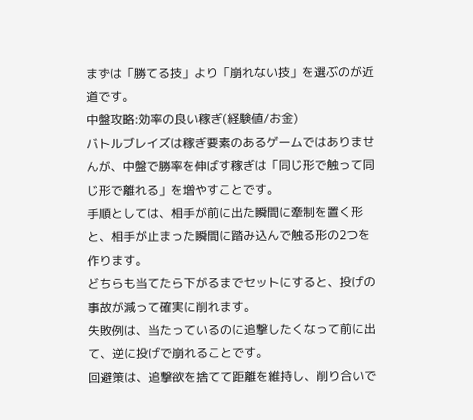まずは「勝てる技」より「崩れない技」を選ぶのが近道です。
中盤攻略:効率の良い稼ぎ(経験値/お金)
バトルブレイズは稼ぎ要素のあるゲームではありませんが、中盤で勝率を伸ばす稼ぎは「同じ形で触って同じ形で離れる」を増やすことです。
手順としては、相手が前に出た瞬間に牽制を置く形と、相手が止まった瞬間に踏み込んで触る形の2つを作ります。
どちらも当てたら下がるまでセットにすると、投げの事故が減って確実に削れます。
失敗例は、当たっているのに追撃したくなって前に出て、逆に投げで崩れることです。
回避策は、追撃欲を捨てて距離を維持し、削り合いで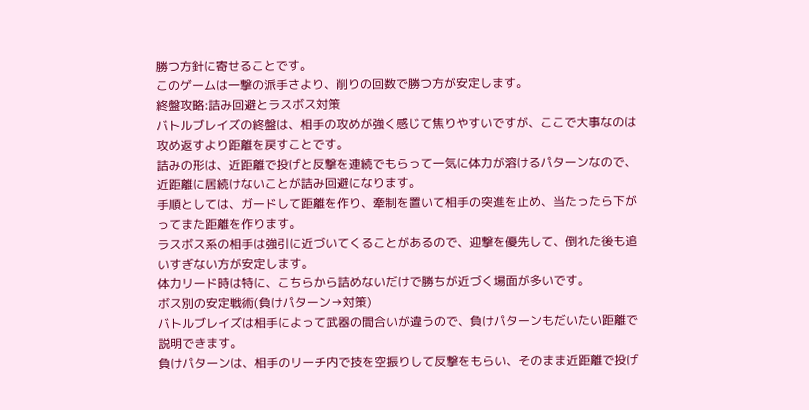勝つ方針に寄せることです。
このゲームは一撃の派手さより、削りの回数で勝つ方が安定します。
終盤攻略:詰み回避とラスボス対策
バトルブレイズの終盤は、相手の攻めが強く感じて焦りやすいですが、ここで大事なのは攻め返すより距離を戻すことです。
詰みの形は、近距離で投げと反撃を連続でもらって一気に体力が溶けるパターンなので、近距離に居続けないことが詰み回避になります。
手順としては、ガードして距離を作り、牽制を置いて相手の突進を止め、当たったら下がってまた距離を作ります。
ラスボス系の相手は強引に近づいてくることがあるので、迎撃を優先して、倒れた後も追いすぎない方が安定します。
体力リード時は特に、こちらから詰めないだけで勝ちが近づく場面が多いです。
ボス別の安定戦術(負けパターン→対策)
バトルブレイズは相手によって武器の間合いが違うので、負けパターンもだいたい距離で説明できます。
負けパターンは、相手のリーチ内で技を空振りして反撃をもらい、そのまま近距離で投げ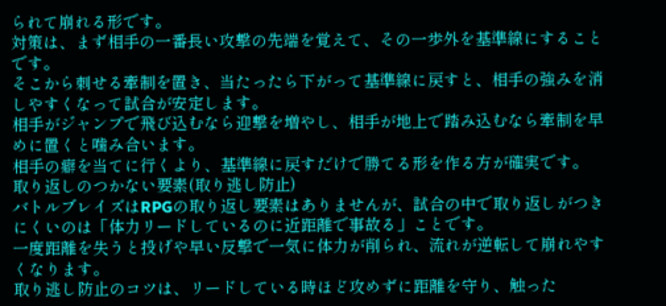られて崩れる形です。
対策は、まず相手の一番長い攻撃の先端を覚えて、その一歩外を基準線にすることです。
そこから刺せる牽制を置き、当たったら下がって基準線に戻すと、相手の強みを消しやすくなって試合が安定します。
相手がジャンプで飛び込むなら迎撃を増やし、相手が地上で踏み込むなら牽制を早めに置くと噛み合います。
相手の癖を当てに行くより、基準線に戻すだけで勝てる形を作る方が確実です。
取り返しのつかない要素(取り逃し防止)
バトルブレイズはRPGの取り返し要素はありませんが、試合の中で取り返しがつきにくいのは「体力リードしているのに近距離で事故る」ことです。
一度距離を失うと投げや早い反撃で一気に体力が削られ、流れが逆転して崩れやすくなります。
取り逃し防止のコツは、リードしている時ほど攻めずに距離を守り、触った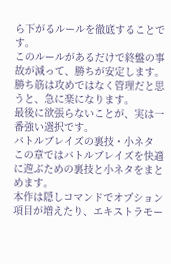ら下がるルールを徹底することです。
このルールがあるだけで終盤の事故が減って、勝ちが安定します。
勝ち筋は攻めではなく管理だと思うと、急に楽になります。
最後に欲張らないことが、実は一番強い選択です。
バトルブレイズの裏技・小ネタ
この章ではバトルブレイズを快適に遊ぶための裏技と小ネタをまとめます。
本作は隠しコマンドでオプション項目が増えたり、エキストラモー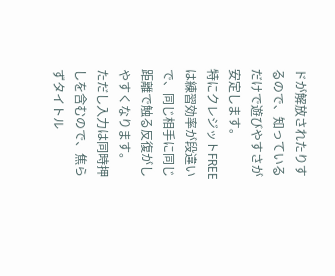ドが解放されたりするので、知っているだけで遊びやすさが安定します。
特にクレジットFREEは練習効率が段違いで、同じ相手に同じ距離で触る反復がしやすくなります。
ただし入力は同時押しを含むので、焦らずタイトル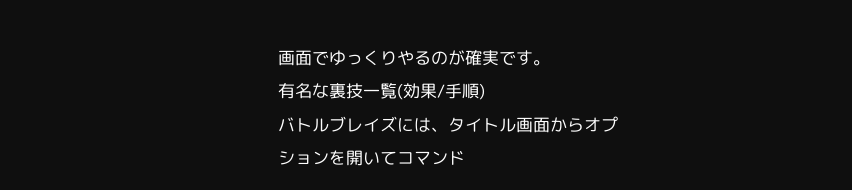画面でゆっくりやるのが確実です。
有名な裏技一覧(効果/手順)
バトルブレイズには、タイトル画面からオプションを開いてコマンド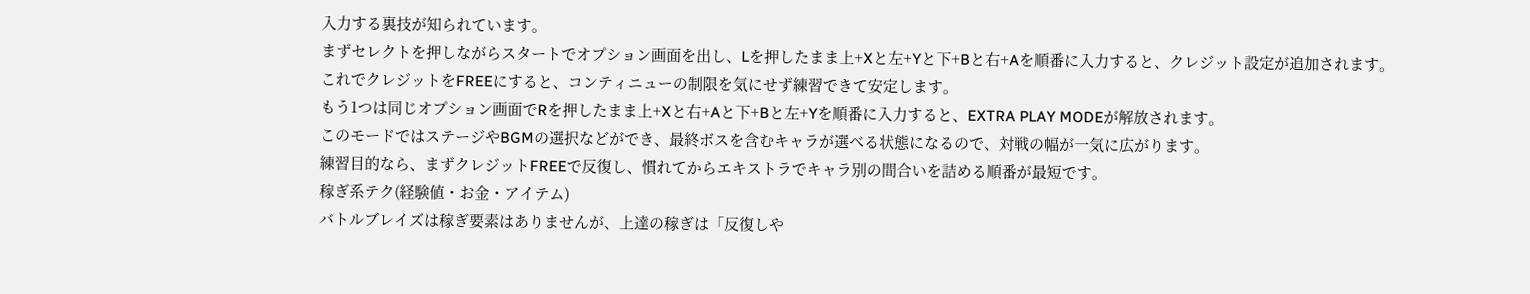入力する裏技が知られています。
まずセレクトを押しながらスタートでオプション画面を出し、Lを押したまま上+Xと左+Yと下+Bと右+Aを順番に入力すると、クレジット設定が追加されます。
これでクレジットをFREEにすると、コンティニューの制限を気にせず練習できて安定します。
もう1つは同じオプション画面でRを押したまま上+Xと右+Aと下+Bと左+Yを順番に入力すると、EXTRA PLAY MODEが解放されます。
このモードではステージやBGMの選択などができ、最終ボスを含むキャラが選べる状態になるので、対戦の幅が一気に広がります。
練習目的なら、まずクレジットFREEで反復し、慣れてからエキストラでキャラ別の間合いを詰める順番が最短です。
稼ぎ系テク(経験値・お金・アイテム)
バトルブレイズは稼ぎ要素はありませんが、上達の稼ぎは「反復しや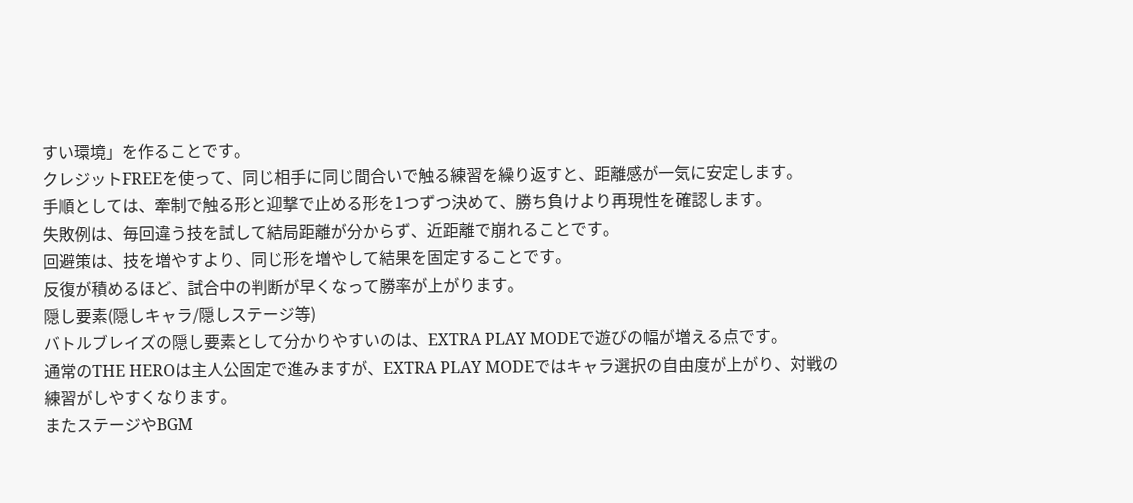すい環境」を作ることです。
クレジットFREEを使って、同じ相手に同じ間合いで触る練習を繰り返すと、距離感が一気に安定します。
手順としては、牽制で触る形と迎撃で止める形を1つずつ決めて、勝ち負けより再現性を確認します。
失敗例は、毎回違う技を試して結局距離が分からず、近距離で崩れることです。
回避策は、技を増やすより、同じ形を増やして結果を固定することです。
反復が積めるほど、試合中の判断が早くなって勝率が上がります。
隠し要素(隠しキャラ/隠しステージ等)
バトルブレイズの隠し要素として分かりやすいのは、EXTRA PLAY MODEで遊びの幅が増える点です。
通常のTHE HEROは主人公固定で進みますが、EXTRA PLAY MODEではキャラ選択の自由度が上がり、対戦の練習がしやすくなります。
またステージやBGM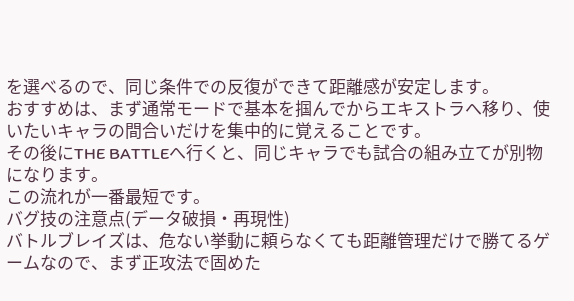を選べるので、同じ条件での反復ができて距離感が安定します。
おすすめは、まず通常モードで基本を掴んでからエキストラへ移り、使いたいキャラの間合いだけを集中的に覚えることです。
その後にTHE BATTLEへ行くと、同じキャラでも試合の組み立てが別物になります。
この流れが一番最短です。
バグ技の注意点(データ破損・再現性)
バトルブレイズは、危ない挙動に頼らなくても距離管理だけで勝てるゲームなので、まず正攻法で固めた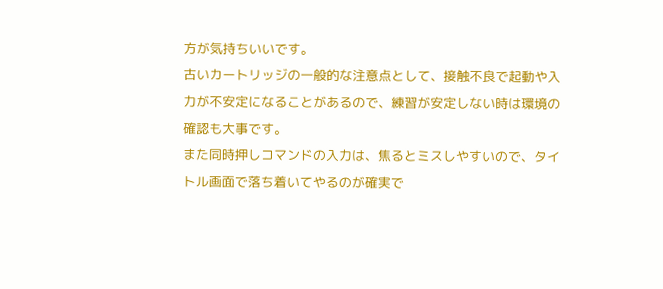方が気持ちいいです。
古いカートリッジの一般的な注意点として、接触不良で起動や入力が不安定になることがあるので、練習が安定しない時は環境の確認も大事です。
また同時押しコマンドの入力は、焦るとミスしやすいので、タイトル画面で落ち着いてやるのが確実で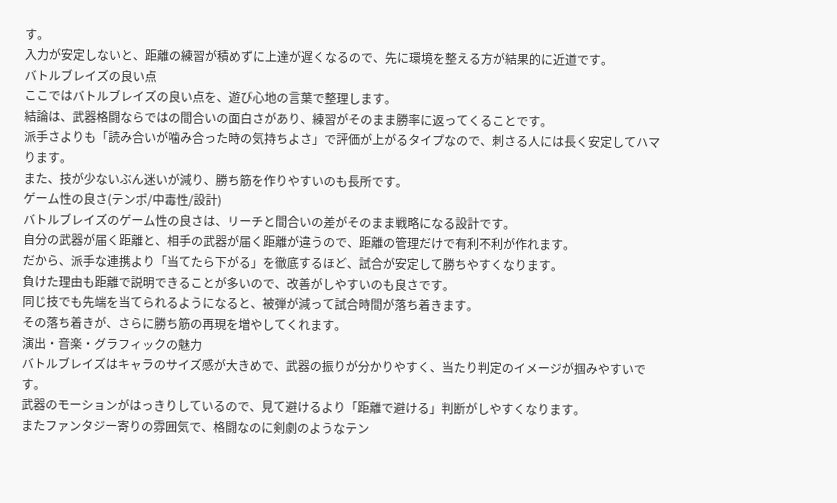す。
入力が安定しないと、距離の練習が積めずに上達が遅くなるので、先に環境を整える方が結果的に近道です。
バトルブレイズの良い点
ここではバトルブレイズの良い点を、遊び心地の言葉で整理します。
結論は、武器格闘ならではの間合いの面白さがあり、練習がそのまま勝率に返ってくることです。
派手さよりも「読み合いが噛み合った時の気持ちよさ」で評価が上がるタイプなので、刺さる人には長く安定してハマります。
また、技が少ないぶん迷いが減り、勝ち筋を作りやすいのも長所です。
ゲーム性の良さ(テンポ/中毒性/設計)
バトルブレイズのゲーム性の良さは、リーチと間合いの差がそのまま戦略になる設計です。
自分の武器が届く距離と、相手の武器が届く距離が違うので、距離の管理だけで有利不利が作れます。
だから、派手な連携より「当てたら下がる」を徹底するほど、試合が安定して勝ちやすくなります。
負けた理由も距離で説明できることが多いので、改善がしやすいのも良さです。
同じ技でも先端を当てられるようになると、被弾が減って試合時間が落ち着きます。
その落ち着きが、さらに勝ち筋の再現を増やしてくれます。
演出・音楽・グラフィックの魅力
バトルブレイズはキャラのサイズ感が大きめで、武器の振りが分かりやすく、当たり判定のイメージが掴みやすいです。
武器のモーションがはっきりしているので、見て避けるより「距離で避ける」判断がしやすくなります。
またファンタジー寄りの雰囲気で、格闘なのに剣劇のようなテン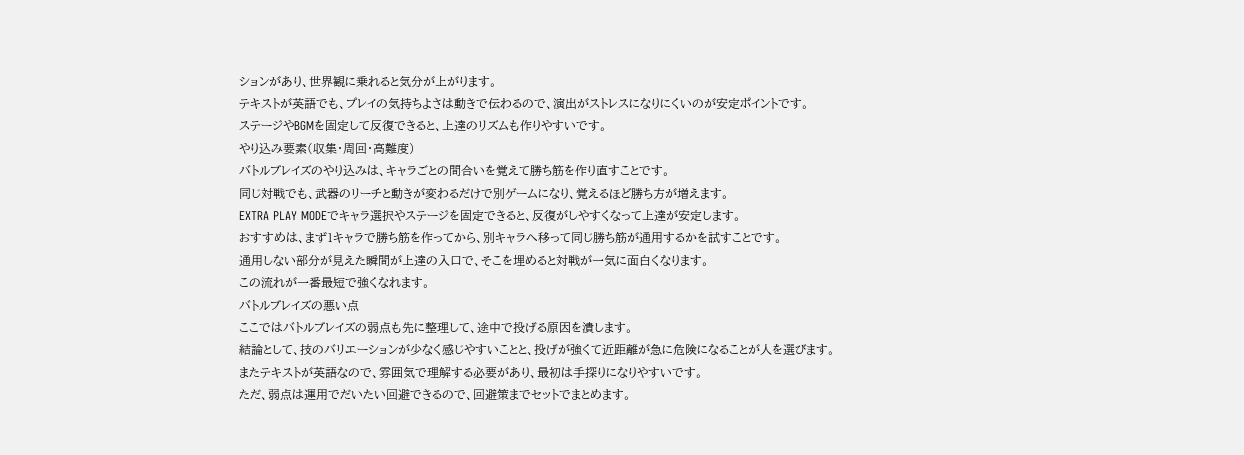ションがあり、世界観に乗れると気分が上がります。
テキストが英語でも、プレイの気持ちよさは動きで伝わるので、演出がストレスになりにくいのが安定ポイントです。
ステージやBGMを固定して反復できると、上達のリズムも作りやすいです。
やり込み要素(収集・周回・高難度)
バトルブレイズのやり込みは、キャラごとの間合いを覚えて勝ち筋を作り直すことです。
同じ対戦でも、武器のリーチと動きが変わるだけで別ゲームになり、覚えるほど勝ち方が増えます。
EXTRA PLAY MODEでキャラ選択やステージを固定できると、反復がしやすくなって上達が安定します。
おすすめは、まず1キャラで勝ち筋を作ってから、別キャラへ移って同じ勝ち筋が通用するかを試すことです。
通用しない部分が見えた瞬間が上達の入口で、そこを埋めると対戦が一気に面白くなります。
この流れが一番最短で強くなれます。
バトルブレイズの悪い点
ここではバトルブレイズの弱点も先に整理して、途中で投げる原因を潰します。
結論として、技のバリエーションが少なく感じやすいことと、投げが強くて近距離が急に危険になることが人を選びます。
またテキストが英語なので、雰囲気で理解する必要があり、最初は手探りになりやすいです。
ただ、弱点は運用でだいたい回避できるので、回避策までセットでまとめます。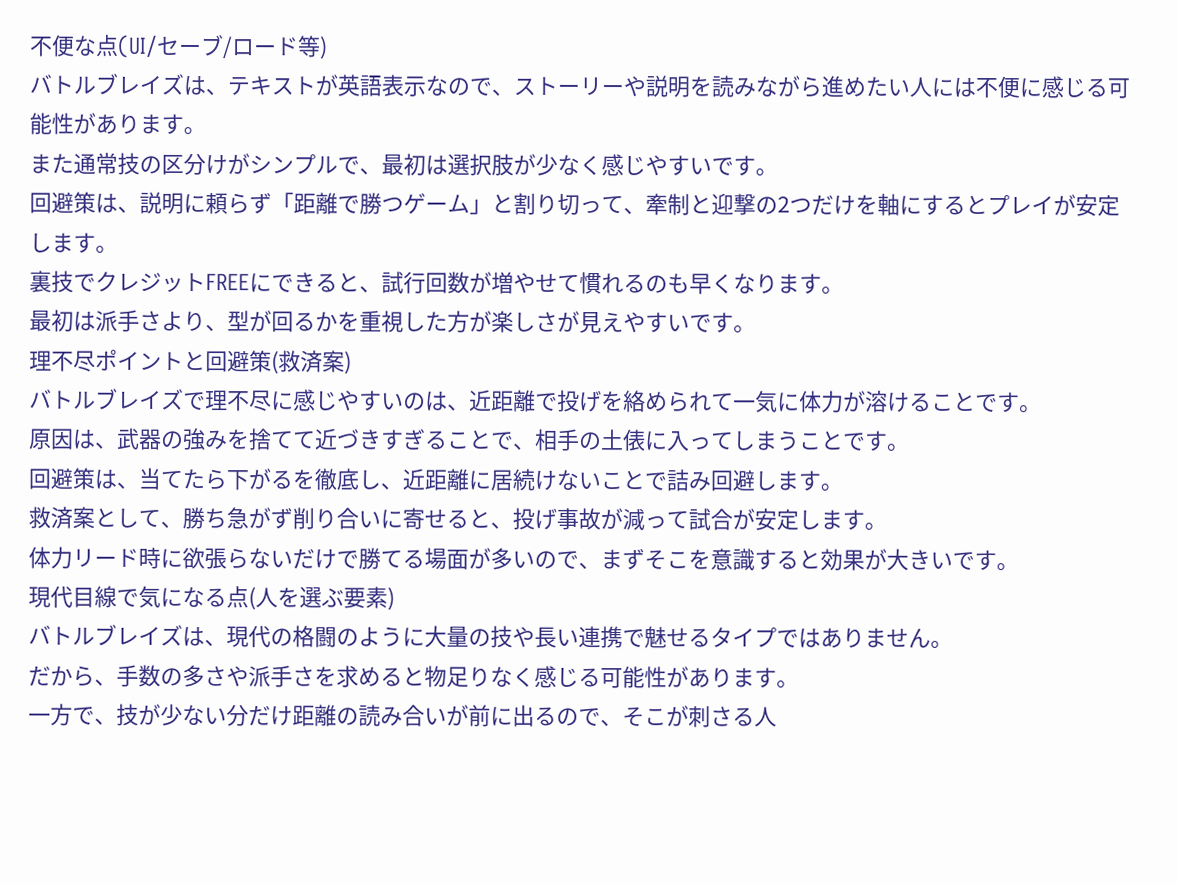不便な点(UI/セーブ/ロード等)
バトルブレイズは、テキストが英語表示なので、ストーリーや説明を読みながら進めたい人には不便に感じる可能性があります。
また通常技の区分けがシンプルで、最初は選択肢が少なく感じやすいです。
回避策は、説明に頼らず「距離で勝つゲーム」と割り切って、牽制と迎撃の2つだけを軸にするとプレイが安定します。
裏技でクレジットFREEにできると、試行回数が増やせて慣れるのも早くなります。
最初は派手さより、型が回るかを重視した方が楽しさが見えやすいです。
理不尽ポイントと回避策(救済案)
バトルブレイズで理不尽に感じやすいのは、近距離で投げを絡められて一気に体力が溶けることです。
原因は、武器の強みを捨てて近づきすぎることで、相手の土俵に入ってしまうことです。
回避策は、当てたら下がるを徹底し、近距離に居続けないことで詰み回避します。
救済案として、勝ち急がず削り合いに寄せると、投げ事故が減って試合が安定します。
体力リード時に欲張らないだけで勝てる場面が多いので、まずそこを意識すると効果が大きいです。
現代目線で気になる点(人を選ぶ要素)
バトルブレイズは、現代の格闘のように大量の技や長い連携で魅せるタイプではありません。
だから、手数の多さや派手さを求めると物足りなく感じる可能性があります。
一方で、技が少ない分だけ距離の読み合いが前に出るので、そこが刺さる人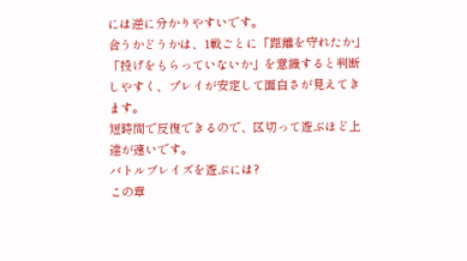には逆に分かりやすいです。
合うかどうかは、1戦ごとに「距離を守れたか」「投げをもらっていないか」を意識すると判断しやすく、プレイが安定して面白さが見えてきます。
短時間で反復できるので、区切って遊ぶほど上達が速いです。
バトルブレイズを遊ぶには?
この章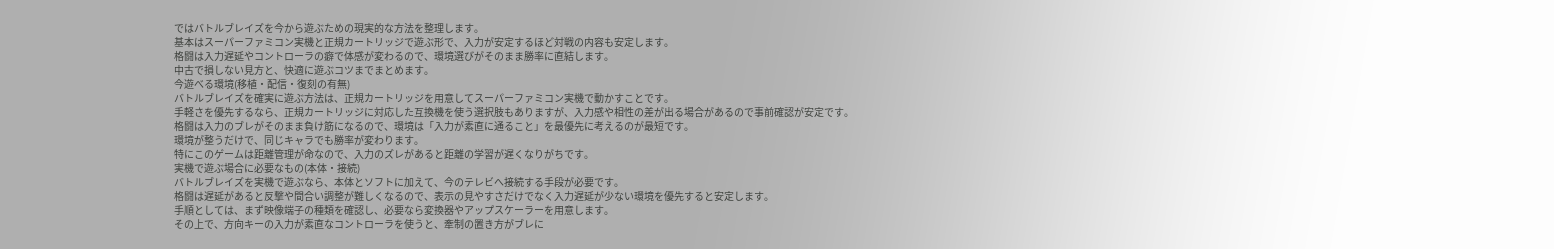ではバトルブレイズを今から遊ぶための現実的な方法を整理します。
基本はスーパーファミコン実機と正規カートリッジで遊ぶ形で、入力が安定するほど対戦の内容も安定します。
格闘は入力遅延やコントローラの癖で体感が変わるので、環境選びがそのまま勝率に直結します。
中古で損しない見方と、快適に遊ぶコツまでまとめます。
今遊べる環境(移植・配信・復刻の有無)
バトルブレイズを確実に遊ぶ方法は、正規カートリッジを用意してスーパーファミコン実機で動かすことです。
手軽さを優先するなら、正規カートリッジに対応した互換機を使う選択肢もありますが、入力感や相性の差が出る場合があるので事前確認が安定です。
格闘は入力のブレがそのまま負け筋になるので、環境は「入力が素直に通ること」を最優先に考えるのが最短です。
環境が整うだけで、同じキャラでも勝率が変わります。
特にこのゲームは距離管理が命なので、入力のズレがあると距離の学習が遅くなりがちです。
実機で遊ぶ場合に必要なもの(本体・接続)
バトルブレイズを実機で遊ぶなら、本体とソフトに加えて、今のテレビへ接続する手段が必要です。
格闘は遅延があると反撃や間合い調整が難しくなるので、表示の見やすさだけでなく入力遅延が少ない環境を優先すると安定します。
手順としては、まず映像端子の種類を確認し、必要なら変換器やアップスケーラーを用意します。
その上で、方向キーの入力が素直なコントローラを使うと、牽制の置き方がブレに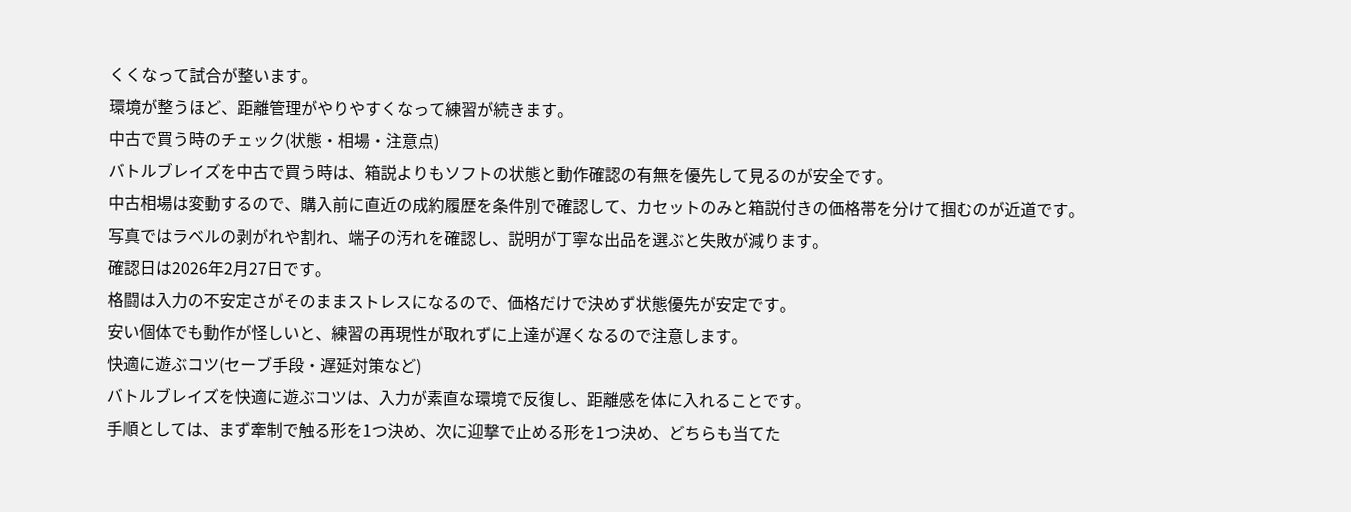くくなって試合が整います。
環境が整うほど、距離管理がやりやすくなって練習が続きます。
中古で買う時のチェック(状態・相場・注意点)
バトルブレイズを中古で買う時は、箱説よりもソフトの状態と動作確認の有無を優先して見るのが安全です。
中古相場は変動するので、購入前に直近の成約履歴を条件別で確認して、カセットのみと箱説付きの価格帯を分けて掴むのが近道です。
写真ではラベルの剥がれや割れ、端子の汚れを確認し、説明が丁寧な出品を選ぶと失敗が減ります。
確認日は2026年2月27日です。
格闘は入力の不安定さがそのままストレスになるので、価格だけで決めず状態優先が安定です。
安い個体でも動作が怪しいと、練習の再現性が取れずに上達が遅くなるので注意します。
快適に遊ぶコツ(セーブ手段・遅延対策など)
バトルブレイズを快適に遊ぶコツは、入力が素直な環境で反復し、距離感を体に入れることです。
手順としては、まず牽制で触る形を1つ決め、次に迎撃で止める形を1つ決め、どちらも当てた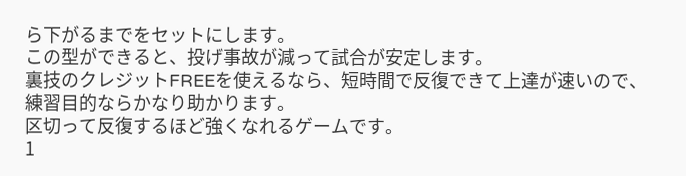ら下がるまでをセットにします。
この型ができると、投げ事故が減って試合が安定します。
裏技のクレジットFREEを使えるなら、短時間で反復できて上達が速いので、練習目的ならかなり助かります。
区切って反復するほど強くなれるゲームです。
1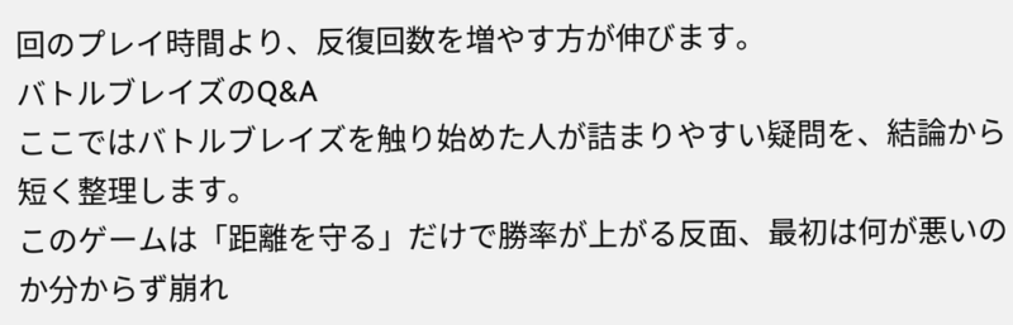回のプレイ時間より、反復回数を増やす方が伸びます。
バトルブレイズのQ&A
ここではバトルブレイズを触り始めた人が詰まりやすい疑問を、結論から短く整理します。
このゲームは「距離を守る」だけで勝率が上がる反面、最初は何が悪いのか分からず崩れ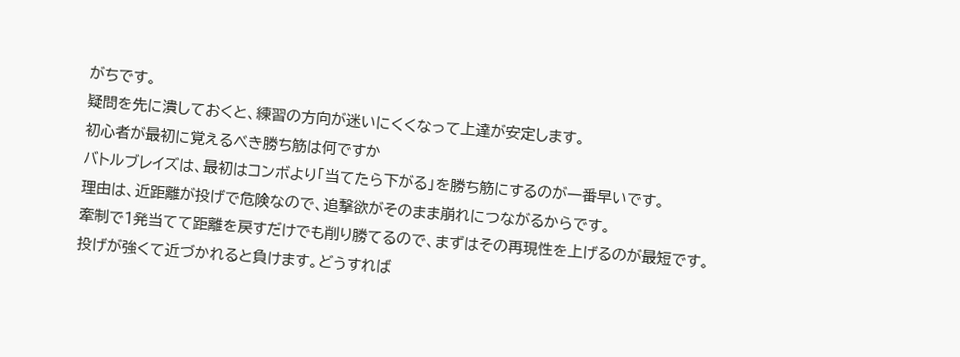がちです。
疑問を先に潰しておくと、練習の方向が迷いにくくなって上達が安定します。
初心者が最初に覚えるべき勝ち筋は何ですか
バトルブレイズは、最初はコンボより「当てたら下がる」を勝ち筋にするのが一番早いです。
理由は、近距離が投げで危険なので、追撃欲がそのまま崩れにつながるからです。
牽制で1発当てて距離を戻すだけでも削り勝てるので、まずはその再現性を上げるのが最短です。
投げが強くて近づかれると負けます。どうすれば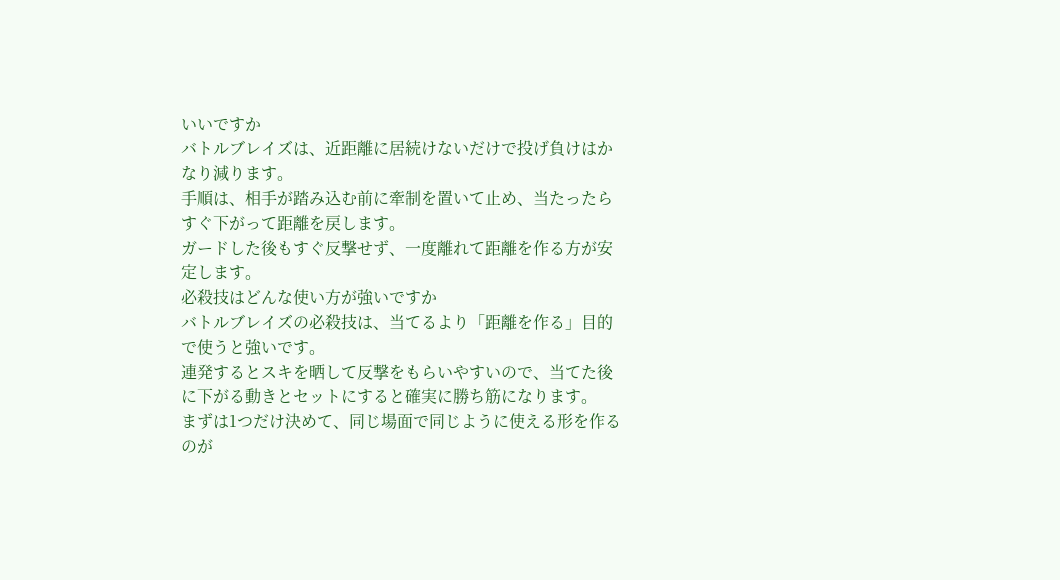いいですか
バトルブレイズは、近距離に居続けないだけで投げ負けはかなり減ります。
手順は、相手が踏み込む前に牽制を置いて止め、当たったらすぐ下がって距離を戻します。
ガードした後もすぐ反撃せず、一度離れて距離を作る方が安定します。
必殺技はどんな使い方が強いですか
バトルブレイズの必殺技は、当てるより「距離を作る」目的で使うと強いです。
連発するとスキを晒して反撃をもらいやすいので、当てた後に下がる動きとセットにすると確実に勝ち筋になります。
まずは1つだけ決めて、同じ場面で同じように使える形を作るのが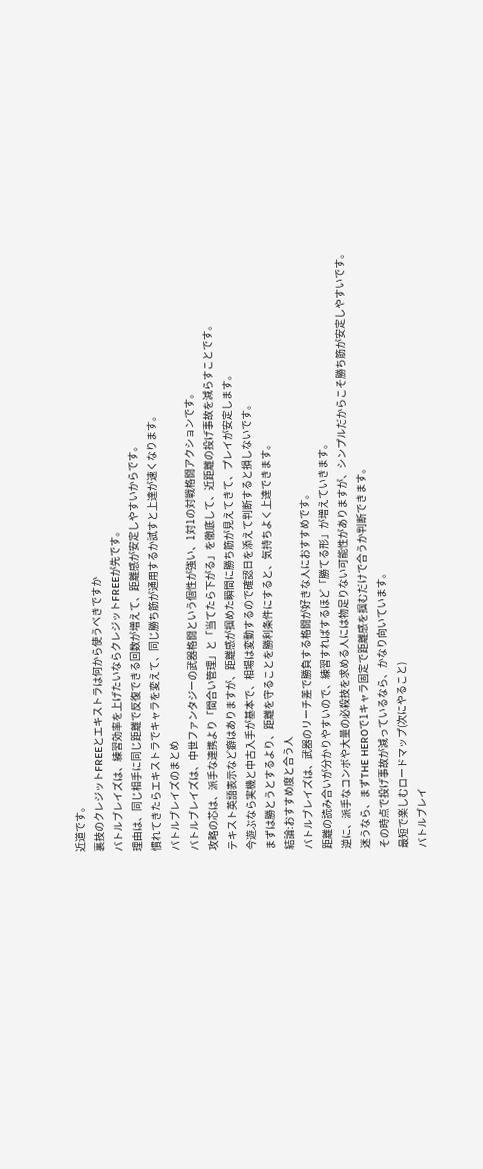近道です。
裏技のクレジットFREEとエキストラは何から使うべきですか
バトルブレイズは、練習効率を上げたいならクレジットFREEが先です。
理由は、同じ相手に同じ距離で反復できる回数が増えて、距離感が安定しやすいからです。
慣れてきたらエキストラでキャラを変えて、同じ勝ち筋が通用するか試すと上達が速くなります。
バトルブレイズのまとめ
バトルブレイズは、中世ファンタジーの武器格闘という個性が強い、1対1の対戦格闘アクションです。
攻略の芯は、派手な連携より「間合い管理」と「当てたら下がる」を徹底して、近距離の投げ事故を減らすことです。
テキスト英語表示など癖はありますが、距離感が掴めた瞬間に勝ち筋が見えてきて、プレイが安定します。
今遊ぶなら実機と中古入手が基本で、相場は変動するので確認日を添えて判断すると損しないです。
まずは勝とうとするより、距離を守ることを勝利条件にすると、気持ちよく上達できます。
結論:おすすめ度と合う人
バトルブレイズは、武器のリーチ差で勝負する格闘が好きな人におすすめです。
距離の読み合いが分かりやすいので、練習すればするほど「勝てる形」が増えていきます。
逆に、派手なコンボや大量の必殺技を求める人には物足りない可能性がありますが、シンプルだからこそ勝ち筋が安定しやすいです。
迷うなら、まずTHE HEROで1キャラ固定で距離感を掴むだけで合うか判断できます。
その時点で投げ事故が減っているなら、かなり向いています。
最短で楽しむロードマップ(次にやること)
バトルブレイ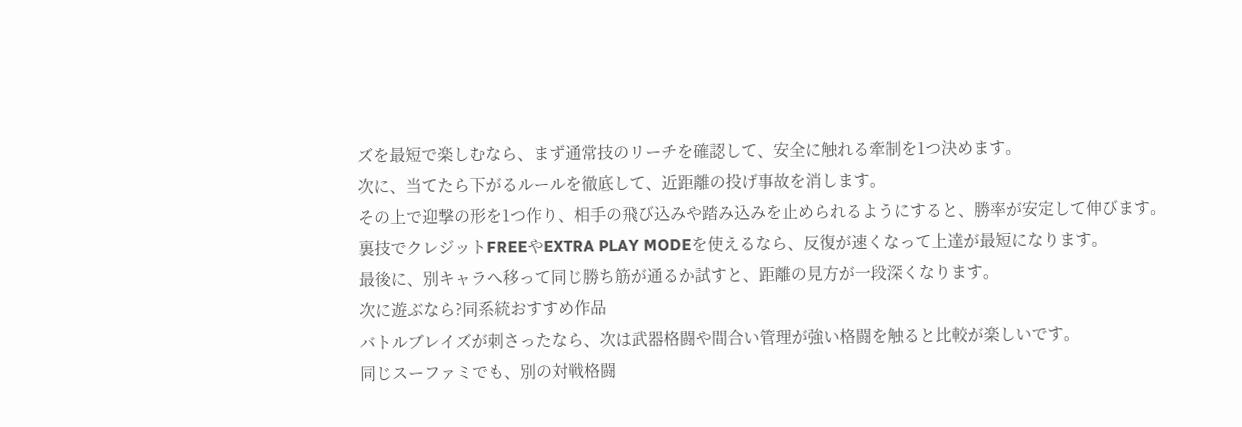ズを最短で楽しむなら、まず通常技のリーチを確認して、安全に触れる牽制を1つ決めます。
次に、当てたら下がるルールを徹底して、近距離の投げ事故を消します。
その上で迎撃の形を1つ作り、相手の飛び込みや踏み込みを止められるようにすると、勝率が安定して伸びます。
裏技でクレジットFREEやEXTRA PLAY MODEを使えるなら、反復が速くなって上達が最短になります。
最後に、別キャラへ移って同じ勝ち筋が通るか試すと、距離の見方が一段深くなります。
次に遊ぶなら?同系統おすすめ作品
バトルブレイズが刺さったなら、次は武器格闘や間合い管理が強い格闘を触ると比較が楽しいです。
同じスーファミでも、別の対戦格闘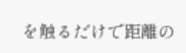を触るだけで距離の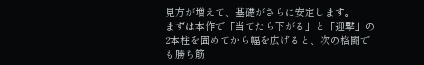見方が増えて、基礎がさらに安定します。
まずは本作で「当てたら下がる」と「迎撃」の2本柱を固めてから幅を広げると、次の格闘でも勝ち筋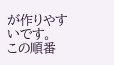が作りやすいです。
この順番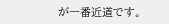が一番近道です。